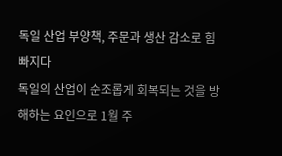독일 산업 부양책, 주문과 생산 감소로 힘 빠지다
독일의 산업이 순조롭게 회복되는 것을 방해하는 요인으로 1월 주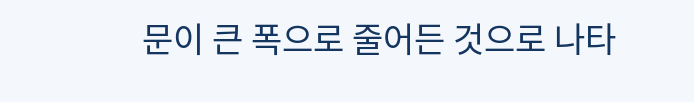문이 큰 폭으로 줄어든 것으로 나타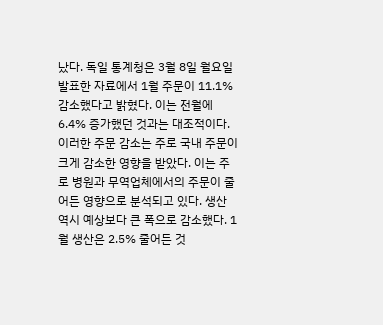났다. 독일 통계청은 3월 8일 월요일 발표한 자료에서 1월 주문이 11.1% 감소했다고 밝혔다. 이는 전월에 6.4% 증가했던 것과는 대조적이다. 이러한 주문 감소는 주로 국내 주문이 크게 감소한 영향을 받았다. 이는 주로 병원과 무역업체에서의 주문이 줄어든 영향으로 분석되고 있다. 생산 역시 예상보다 큰 폭으로 감소했다. 1월 생산은 2.5% 줄어든 것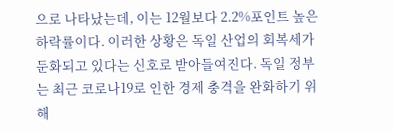으로 나타났는데, 이는 12월보다 2.2%포인트 높은 하락률이다. 이러한 상황은 독일 산업의 회복세가 둔화되고 있다는 신호로 받아들여진다. 독일 정부는 최근 코로나19로 인한 경제 충격을 완화하기 위해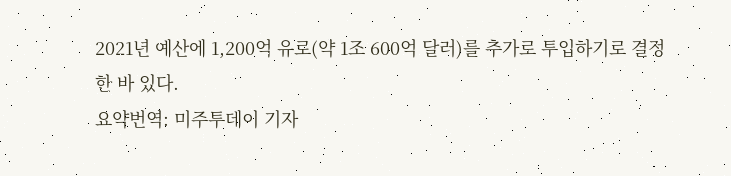2021년 예산에 1,200억 유로(약 1조 600억 달러)를 추가로 투입하기로 결정한 바 있다.
요약번역: 미주투데이 기자